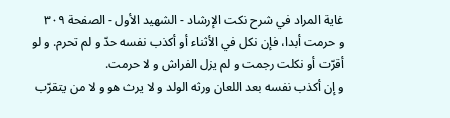غاية المراد في شرح نكت الإرشاد - الشهيد الأول - الصفحة ٣٠٩
و حرمت أبدا، فإن نكل في الأثناء أو أكذب نفسه حدّ و لم تحرم. و لو أقرّت أو نكلت رجمت و لم يزل الفراش و لا حرمت.
و إن أكذب نفسه بعد اللعان ورثه الولد و لا يرث هو و لا من يتقرّب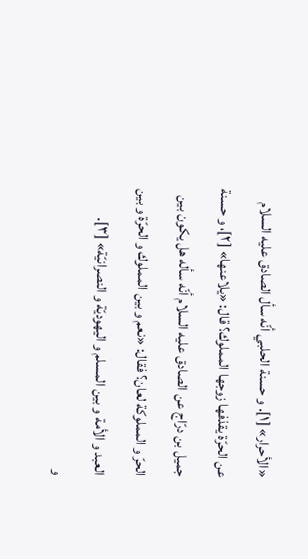«الأحرار» [١]. و حسنة الحلبي أنّه سأل الصادق عليه السلام عن الحرّة يقذفها زوجها المملوك؟ قال: «يلاعنها» [٢]، و حسنة جميل بن درّاج عن الصادق عليه السلام أنّه سأله هل يكون بين الحرّ و المملوكة لعان؟ فقال: «نعم و بين المملوك و الحرّة و بين العبد و الأمة و بين المسلم و اليهوديّة و النصرانيّة» [٣].
و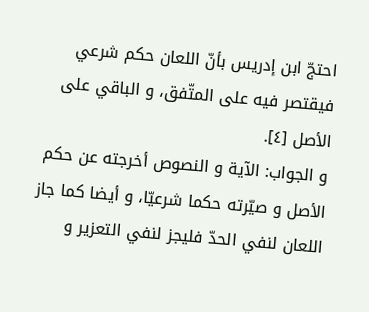احتجّ ابن إدريس بأنّ اللعان حكم شرعي فيقتصر فيه على المتّفق، و الباقي على الأصل [٤].
و الجواب: الآية و النصوص أخرجته عن حكم الأصل و صيّرته حكما شرعيّا، و أيضا كما جاز اللعان لنفي الحدّ فليجز لنفي التعزير و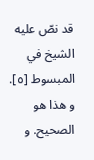قد نصّ عليه الشيخ في المبسوط [٥]. و هذا هو الصحيح. و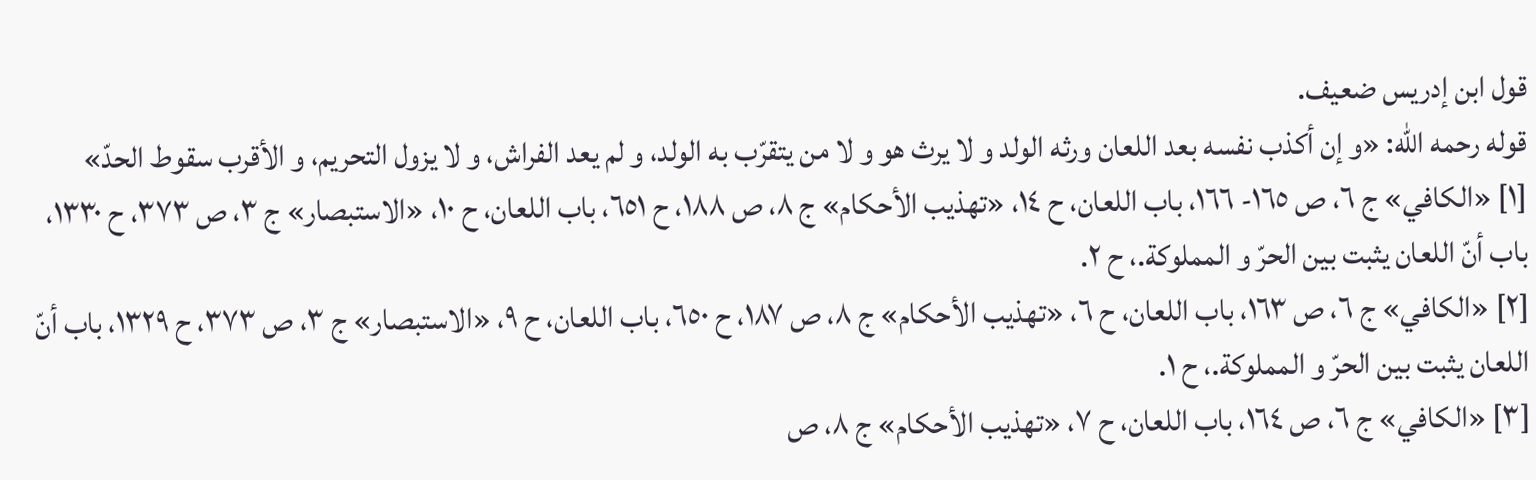قول ابن إدريس ضعيف.
قوله رحمه الله: «و إن أكذب نفسه بعد اللعان ورثه الولد و لا يرث هو و لا من يتقرّب به الولد، و لم يعد الفراش، و لا يزول التحريم، و الأقرب سقوط الحدّ»
[١] «الكافي» ج ٦، ص ١٦٥- ١٦٦، باب اللعان، ح ١٤، «تهذيب الأحكام» ج ٨، ص ١٨٨، ح ٦٥١، باب اللعان، ح ١٠، «الاستبصار» ج ٣، ص ٣٧٣، ح ١٣٣٠، باب أنّ اللعان يثبت بين الحرّ و المملوكة.، ح ٢.
[٢] «الكافي» ج ٦، ص ١٦٣، باب اللعان، ح ٦، «تهذيب الأحكام» ج ٨، ص ١٨٧، ح ٦٥٠، باب اللعان، ح ٩، «الاستبصار» ج ٣، ص ٣٧٣، ح ١٣٢٩، باب أنّ اللعان يثبت بين الحرّ و المملوكة.، ح ١.
[٣] «الكافي» ج ٦، ص ١٦٤، باب اللعان، ح ٧، «تهذيب الأحكام» ج ٨، ص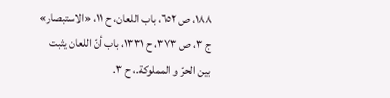١٨٨، ص ٦٥٢، باب اللعان، ح ١١، «الاستبصار» ج ٣، ص ٣٧٣، ح ١٣٣١، باب أنّ اللعان يثبت بين الحرّ و المملوكة.، ح ٣.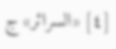[٤] «السرائر» ج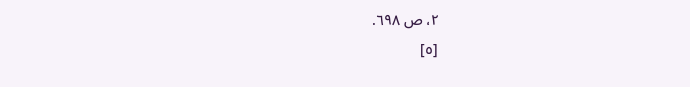٢، ص ٦٩٨.
[٥]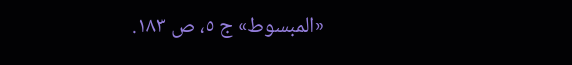«المبسوط» ج ٥، ص ١٨٣.